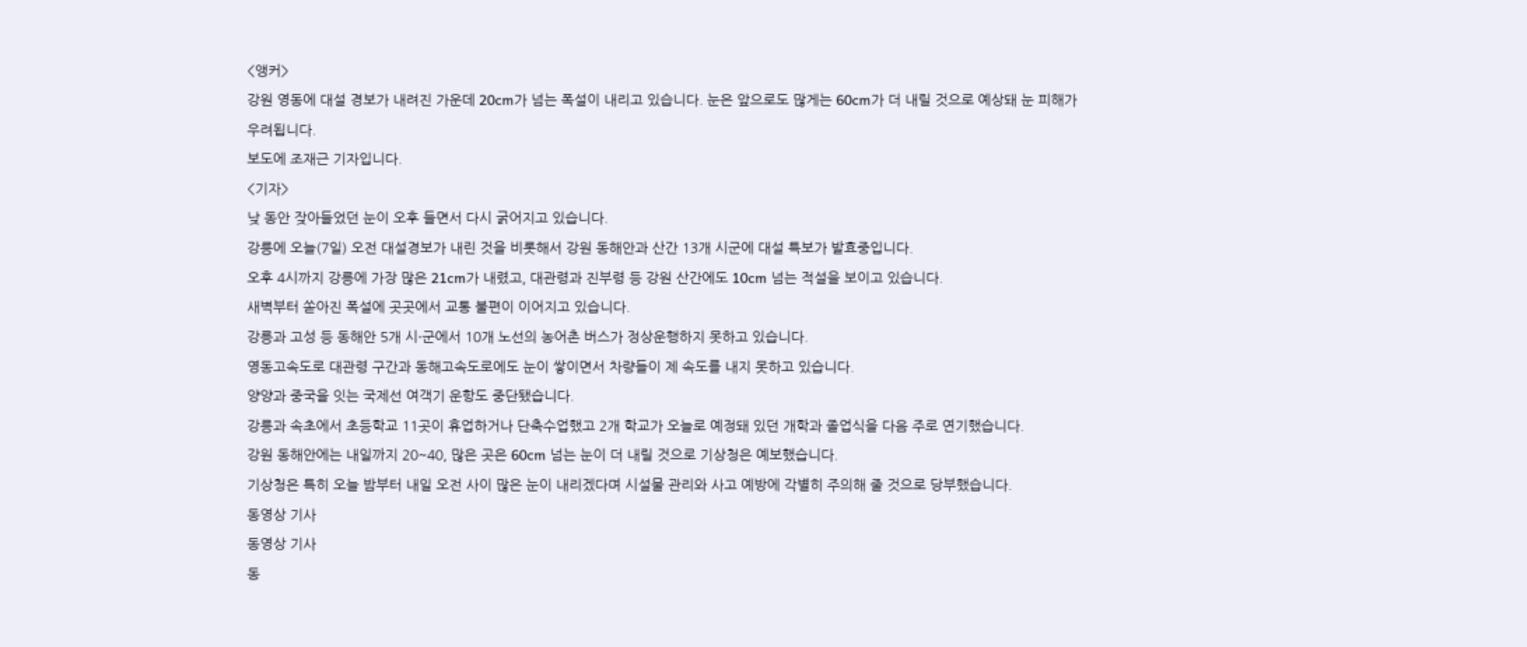<앵커>
강원 영동에 대설 경보가 내려진 가운데 20cm가 넘는 폭설이 내리고 있습니다. 눈은 앞으로도 많게는 60cm가 더 내릴 것으로 예상돼 눈 피해가 우려됩니다.
보도에 조재근 기자입니다.
<기자>
낮 동안 잦아들었던 눈이 오후 들면서 다시 굵어지고 있습니다.
강릉에 오늘(7일) 오전 대설경보가 내린 것을 비롯해서 강원 동해안과 산간 13개 시군에 대설 특보가 발효중입니다.
오후 4시까지 강릉에 가장 많은 21cm가 내렸고, 대관령과 진부령 등 강원 산간에도 10cm 넘는 적설을 보이고 있습니다.
새벽부터 쏟아진 폭설에 곳곳에서 교통 불편이 이어지고 있습니다.
강릉과 고성 등 동해안 5개 시·군에서 10개 노선의 농어촌 버스가 정상운행하지 못하고 있습니다.
영동고속도로 대관령 구간과 동해고속도로에도 눈이 쌓이면서 차량들이 제 속도를 내지 못하고 있습니다.
양양과 중국을 잇는 국제선 여객기 운항도 중단됐습니다.
강릉과 속초에서 초등학교 11곳이 휴업하거나 단축수업했고 2개 학교가 오늘로 예정돼 있던 개학과 졸업식을 다음 주로 연기했습니다.
강원 동해안에는 내일까지 20~40, 많은 곳은 60cm 넘는 눈이 더 내릴 것으로 기상청은 예보했습니다.
기상청은 특히 오늘 밤부터 내일 오전 사이 많은 눈이 내리겠다며 시설물 관리와 사고 예방에 각별히 주의해 줄 것으로 당부했습니다.
동영상 기사
동영상 기사
동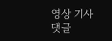영상 기사
댓글